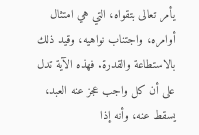يأمر تعالى بتقواه، التي هي امتثال أوامره، واجتناب نواهيه، وقيد ذلك بالاستطاعة والقدرة. فهذه الآية تدل على أن كل واجب عجز عنه العبد، يسقط عنه، وأنه إذا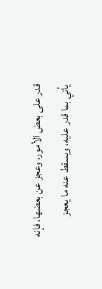قدر على بعض الأمور، وعجز عن بعضها، فإنه يأتي بما قدر عليه، ويسقط عنه ما يعجز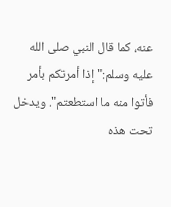عنه، كما قال النبي صلى الله عليه وسلم:"إذا أمرتكم بأمر فأتوا منه ما استطعتم". ويدخل تحت هذه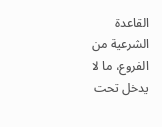القاعدة الشرعية من الفروع، ما لا يدخل تحت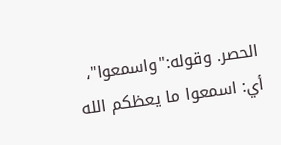الحصر. وقوله:"واسمعوا"، أي: اسمعوا ما يعظكم الله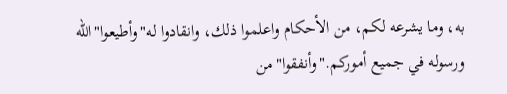به، وما يشرعه لكم، من الأحكام واعلموا ذلك، وانقادوا له"وأطيعوا"الله ورسوله في جميع أموركم."وأنفقوا"من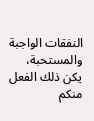النفقات الواجبة والمستحبة، يكن ذلك الفعل منكم